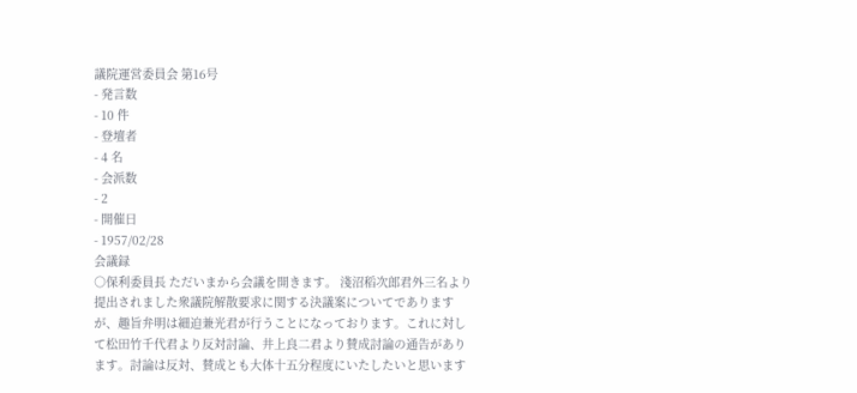議院運営委員会 第16号
- 発言数
- 10 件
- 登壇者
- 4 名
- 会派数
- 2
- 開催日
- 1957/02/28
会議録
○保利委員長 ただいまから会議を開きます。 淺沼稻次郎君外三名より提出されました衆議院解散要求に関する決議案についてでありますが、趣旨弁明は細迫兼光君が行うことになっております。これに対して松田竹千代君より反対討論、井上良二君より賛成討論の通告があります。討論は反対、賛成とも大体十五分程度にいたしたいと思います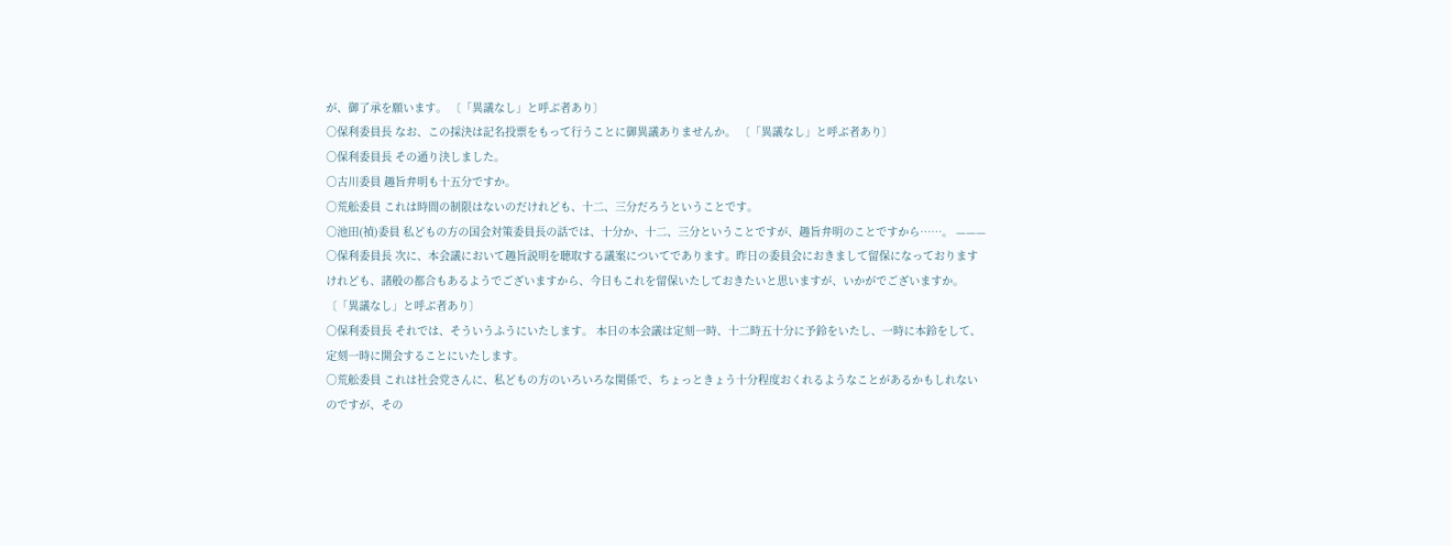が、御了承を願います。 〔「異議なし」と呼ぶ者あり〕
○保利委員長 なお、この採決は記名投票をもって行うことに御異議ありませんか。 〔「異議なし」と呼ぶ者あり〕
○保利委員長 その通り決しました。
○古川委員 趣旨弁明も十五分ですか。
○荒舩委員 これは時間の制限はないのだけれども、十二、三分だろうということです。
○池田(禎)委員 私どもの方の国会対策委員長の話では、十分か、十二、三分ということですが、趣旨弁明のことですから……。 ———
○保利委員長 次に、本会議において趣旨説明を聴取する議案についてであります。昨日の委員会におきまして留保になっておりますけれども、諸般の都合もあるようでございますから、今日もこれを留保いたしておきたいと思いますが、いかがでございますか。 〔「異議なし」と呼ぶ者あり〕
○保利委員長 それでは、そういうふうにいたします。 本日の本会議は定刻一時、十二時五十分に予鈴をいたし、一時に本鈴をして、定刻一時に開会することにいたします。
○荒舩委員 これは社会党さんに、私どもの方のいろいろな関係で、ちょっときょう十分程度おくれるようなことがあるかもしれないのですが、その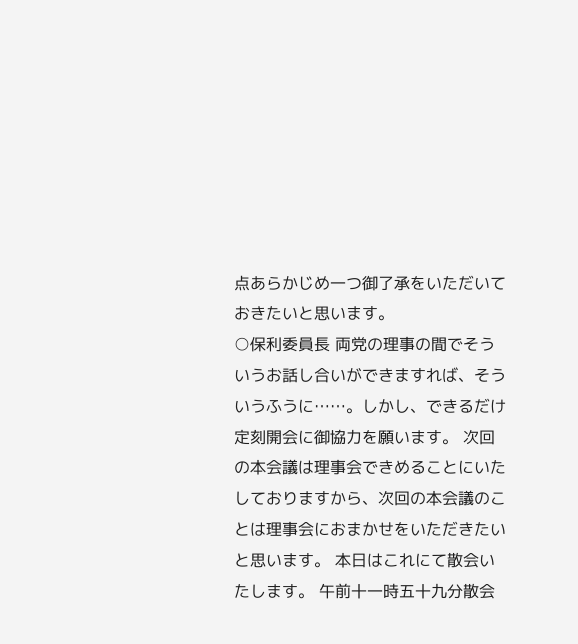点あらかじめ一つ御了承をいただいておきたいと思います。
○保利委員長 両党の理事の間でそういうお話し合いができますれば、そういうふうに……。しかし、できるだけ定刻開会に御協力を願います。 次回の本会議は理事会できめることにいたしておりますから、次回の本会議のことは理事会におまかせをいただきたいと思います。 本日はこれにて散会いたします。 午前十一時五十九分散会